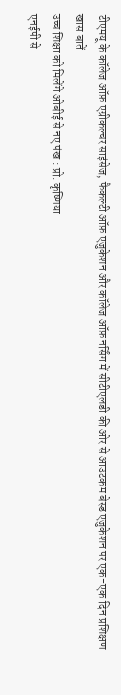टीएमयू के कॉलेज ऑफ़ एग्रीकल्चर साइंसेज, फैकल्टी ऑफ़ एजुकेशन और कॉलेज ऑफ़ नर्सिंग में सीटीएलडी की ओर से आउटकम बेस्ड एजुकेशन पर एक-एक दिन प्रशिक्षण
खास बातें
उच्च शिक्षा को मिलेंगे ओबीई से नए पंख : प्रो. कृष्णिया
एनईपी से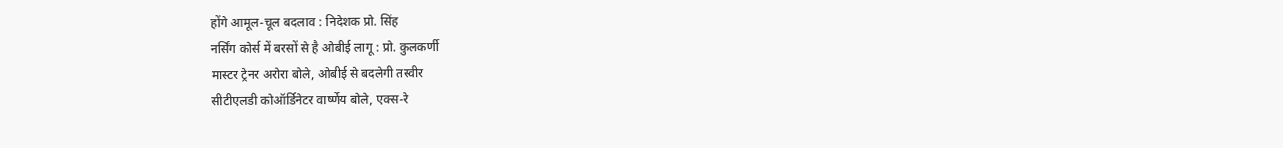होंगे आमूल-चूल बदलाव : निदेशक प्रो. सिंह
नर्सिंग कोर्स में बरसों से है ओबीई लागू : प्रो. कुलकर्णी
मास्टर ट्रेनर अरोरा बोले, ओबीई से बदलेगी तस्वीर
सीटीएलडी कोऑर्डिनेटर वार्ष्णेय बोले, एक्स-रे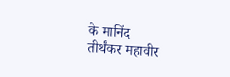के मानिंद
तीर्थंकर महावीर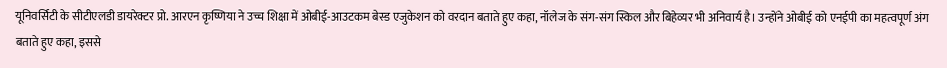यूनिवर्सिटी के सीटीएलडी डायरेक्टर प्रो. आरएन कृष्णिया ने उच्च शिक्षा में ओबीई-आउटकम बेस्ड एजुकेशन को वरदान बताते हुए कहा, नॉलेज के संग-संग स्किल और बिहेव्यर भी अनिवार्य है। उन्होंने ओबीई को एनईपी का महत्वपूर्ण अंग बताते हुए कहा, इससे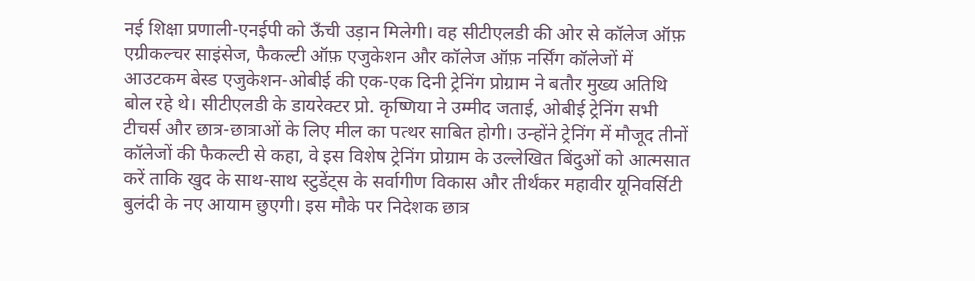नई शिक्षा प्रणाली-एनईपी को ऊँची उड़ान मिलेगी। वह सीटीएलडी की ओर से कॉलेज ऑफ़ एग्रीकल्चर साइंसेज, फैकल्टी ऑफ़ एजुकेशन और कॉलेज ऑफ़ नर्सिंग कॉलेजों में आउटकम बेस्ड एजुकेशन-ओबीई की एक-एक दिनी ट्रेनिंग प्रोग्राम ने बतौर मुख्य अतिथि बोल रहे थे। सीटीएलडी के डायरेक्टर प्रो. कृष्णिया ने उम्मीद जताई, ओबीई ट्रेनिंग सभी टीचर्स और छात्र-छात्राओं के लिए मील का पत्थर साबित होगी। उन्होंने ट्रेनिंग में मौजूद तीनों कॉलेजों की फैकल्टी से कहा, वे इस विशेष ट्रेनिंग प्रोग्राम के उल्लेखित बिंदुओं को आत्मसात करें ताकि खुद के साथ-साथ स्टुडेंट्स के सर्वागीण विकास और तीर्थंकर महावीर यूनिवर्सिटी बुलंदी के नए आयाम छुएगी। इस मौके पर निदेशक छात्र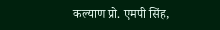कल्याण प्रो. एमपी सिंह,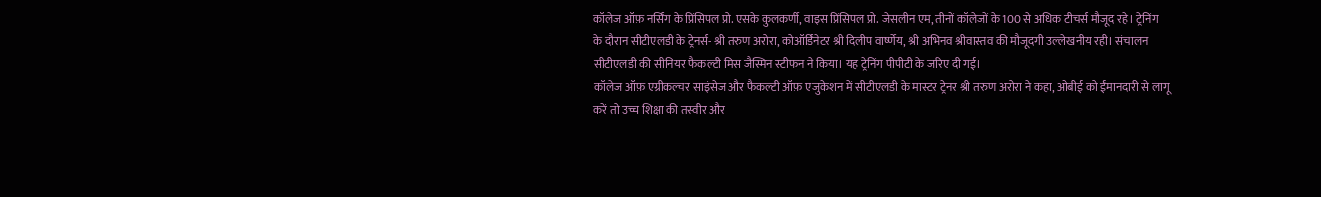कॉलेज ऑफ़ नर्सिंग के प्रिंसिपल प्रो. एसके कुलकर्णी, वाइस प्रिंसिपल प्रो. जेसलीन एम, तीनों कॉलेजों के 100 से अधिक टीचर्स मौजूद रहे। ट्रेनिंग के दौरान सीटीएलडी के ट्रेनर्स- श्री तरुण अरोरा, कोऑर्डिनेटर श्री दिलीप वार्ष्णेय, श्री अभिनव श्रीवास्तव की मौजूदगी उल्लेखनीय रही। संचालन सीटीएलडी की सीनियर फैकल्टी मिस जैस्मिन स्टीफन ने किया। यह ट्रेनिंग पीपीटी के जरिए दी गई।
कॉलेज ऑफ़ एग्रीकल्चर साइंसेज और फैकल्टी ऑफ़ एजुकेशन में सीटीएलडी के मास्टर ट्रेनर श्री तरुण अरोरा ने कहा, ओबीई को ईंमानदारी से लागू करें तो उच्च शिक्षा की तस्वीर और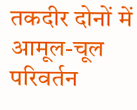तकदीर दोनों में आमूल-चूल परिवर्तन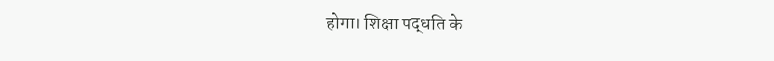होगा। शिक्षा पद्धति के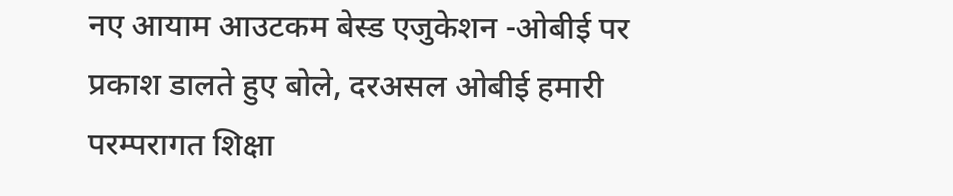नए आयाम आउटकम बेस्ड एजुकेशन -ओबीई पर प्रकाश डालते हुए बोले, दरअसल ओबीई हमारी परम्परागत शिक्षा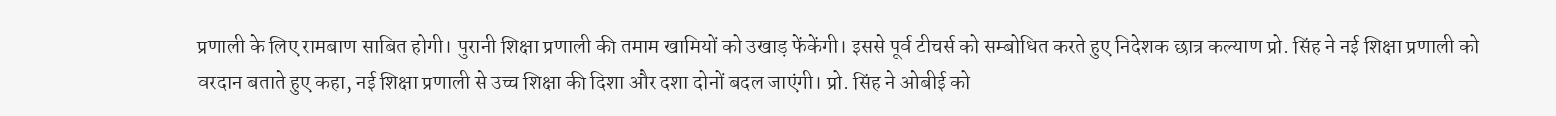प्रणाली के लिए रामबाण साबित होगी। पुरानी शिक्षा प्रणाली की तमाम खामियों को उखाड़ फेंकेंगी। इससे पूर्व टीचर्स को सम्बोधित करते हुए निदेशक छात्र कल्याण प्रो. सिंह ने नई शिक्षा प्रणाली को वरदान बताते हुए कहा, नई शिक्षा प्रणाली से उच्च शिक्षा की दिशा और दशा दोनों बदल जाएंगी। प्रो. सिंह ने ओबीई को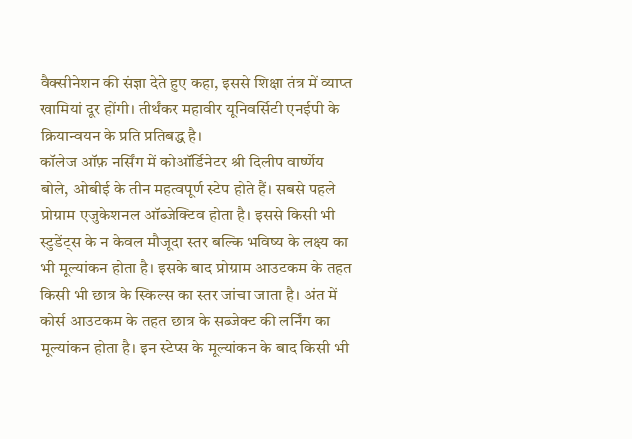वैक्सीनेशन की संज्ञा देते हुए कहा, इससे शिक्षा तंत्र में व्याप्त खामियां दूर होंगी। तीर्थंकर महावीर यूनिवर्सिटी एनईपी के क्रियान्वयन के प्रति प्रतिबद्ध है।
कॉलेज ऑफ़ नर्सिंग में कोऑर्डिनेटर श्री दिलीप वार्ष्णेय बोले, ओबीई के तीन महत्वपूर्ण स्टेप होते हैं। सबसे पहले प्रोग्राम एजुकेशनल ऑब्जेक्टिव होता है। इससे किसी भी स्टुडेंट्स के न केवल मौजूदा स्तर बल्कि भविष्य के लक्ष्य का भी मूल्यांकन होता है। इसके बाद प्रोग्राम आउटकम के तहत किसी भी छात्र के स्किल्स का स्तर जांचा जाता है। अंत में कोर्स आउटकम के तहत छात्र के सब्जेक्ट की लर्निंग का मूल्यांकन होता है। इन स्टेप्स के मूल्यांकन के बाद किसी भी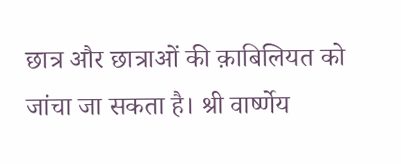छात्र और छात्राओं की क़ाबिलियत को जांचा जा सकता है। श्री वार्ष्णेय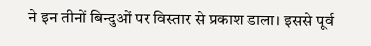ने इन तीनों बिन्दुओं पर विस्तार से प्रकाश डाला। इससे पूर्व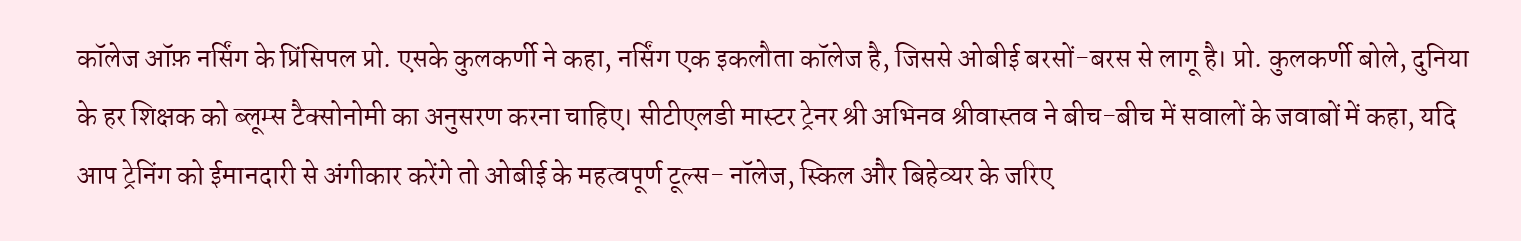कॉलेज ऑफ़ नर्सिंग के प्रिंसिपल प्रो. एसके कुलकर्णी ने कहा, नर्सिंग एक इकलौता कॉलेज है, जिससे ओबीई बरसों-बरस से लागू है। प्रो. कुलकर्णी बोले, दुनिया के हर शिक्षक को ब्लूम्स टैक्सोनोमी का अनुसरण करना चाहिए। सीटीएलडी मास्टर ट्रेनर श्री अभिनव श्रीवास्तव ने बीच-बीच में सवालों के जवाबों में कहा, यदि आप ट्रेनिंग को ईमानदारी से अंगीकार करेंगे तो ओबीई के महत्वपूर्ण टूल्स- नॉलेज, स्किल और बिहेव्यर के जरिए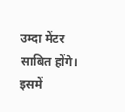उम्दा मेंटर साबित होंगे। इसमें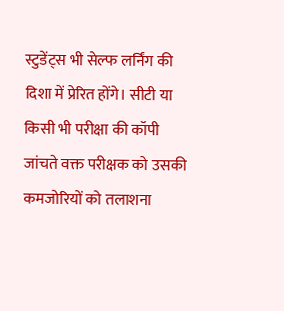स्टुडेंट्स भी सेल्फ लर्निंग की दिशा में प्रेरित होंगे। सीटी या किसी भी परीक्षा की कॉपी जांचते वक्त परीक्षक को उसकी कमजोरियों को तलाशना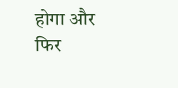होगा और फिर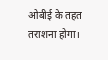ओबीई के तहत तराशना होगा।